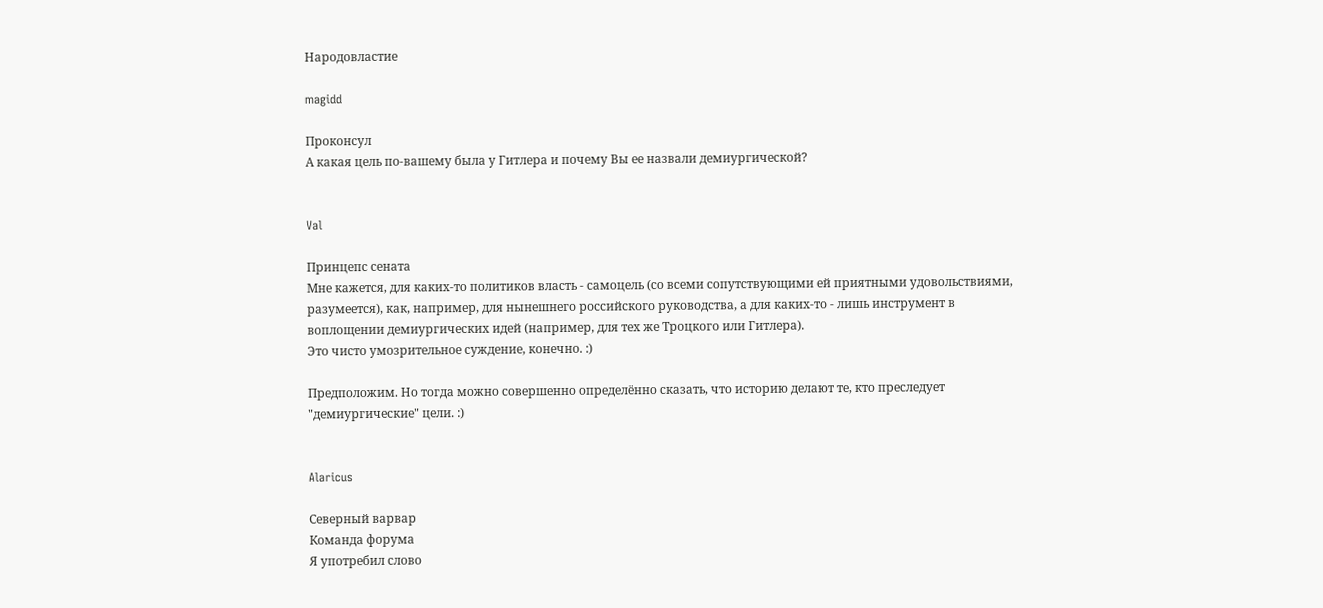Народовластие

magidd

Проконсул
А какая цель по-вашему была у Гитлера и почему Вы ее назвали демиургической?


Val

Принцепс сената
Мне кажется, для каких-то политиков власть - самоцель (со всеми сопутствующими ей приятными удовольствиями, разумеется), как, например, для нынешнего российского руководства, а для каких-то - лишь инструмент в воплощении демиургических идей (например, для тех же Троцкого или Гитлера).
Это чисто умозрительное суждение, конечно. :)

Предположим. Но тогда можно совершенно определённо сказать, что историю делают те, кто преследует "демиургические" цели. :)


Alaricus

Северный варвар
Команда форума
Я употребил слово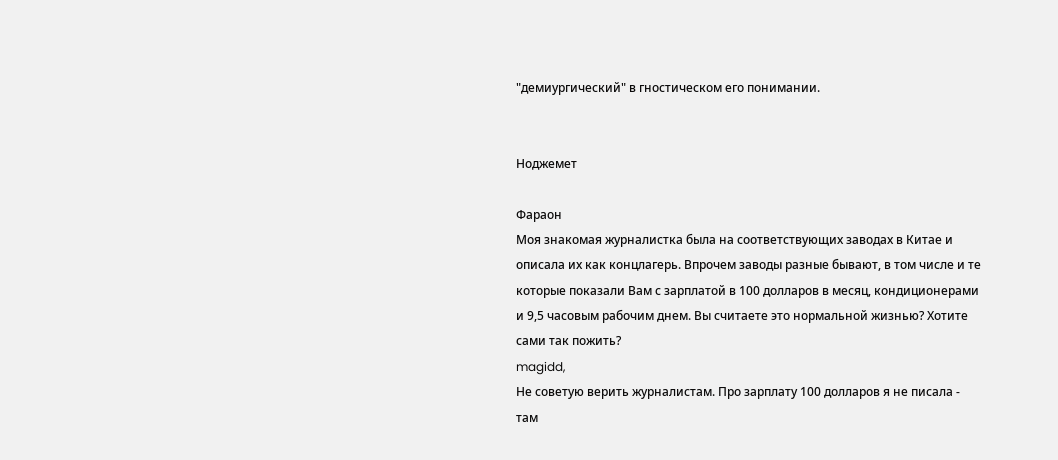"демиургический" в гностическом его понимании.


Ноджемет

Фараон
Моя знакомая журналистка была на соответствующих заводах в Китае и описала их как концлагерь. Впрочем заводы разные бывают, в том числе и те которые показали Вам с зарплатой в 100 долларов в месяц, кондиционерами и 9,5 часовым рабочим днем. Вы считаете это нормальной жизнью? Хотите сами так пожить?
magidd,
Не советую верить журналистам. Про зарплату 100 долларов я не писала - там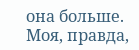она больше. Моя, правда,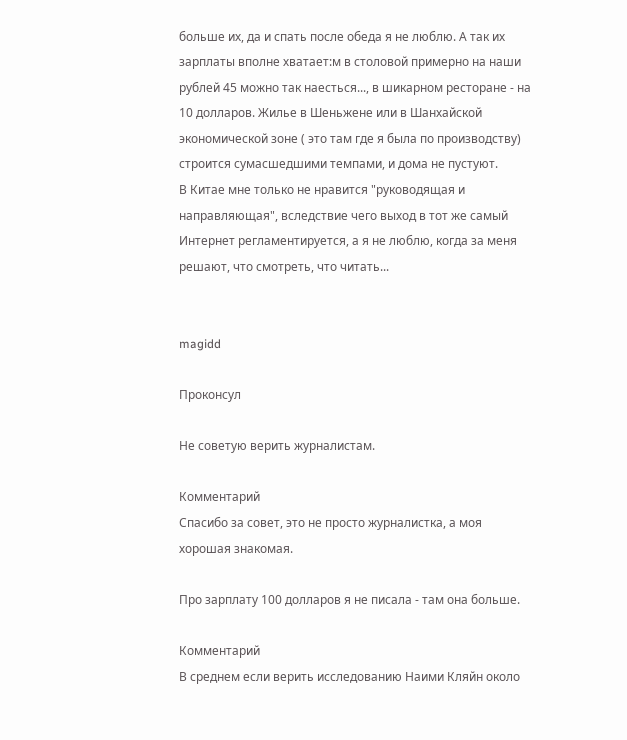больше их, да и спать после обеда я не люблю. А так их зарплаты вполне хватает:м в столовой примерно на наши рублей 45 можно так наесться..., в шикарном ресторане - на 10 долларов. Жилье в Шеньжене или в Шанхайской экономической зоне ( это там где я была по производству) строится сумасшедшими темпами, и дома не пустуют.
В Китае мне только не нравится "руководящая и направляющая", вследствие чего выход в тот же самый Интернет регламентируется, а я не люблю, когда за меня решают, что смотреть, что читать...


magidd

Проконсул

Не советую верить журналистам.

Комментарий
Спасибо за совет, это не просто журналистка, а моя хорошая знакомая.

Про зарплату 100 долларов я не писала - там она больше.

Комментарий
В среднем если верить исследованию Наими Кляйн около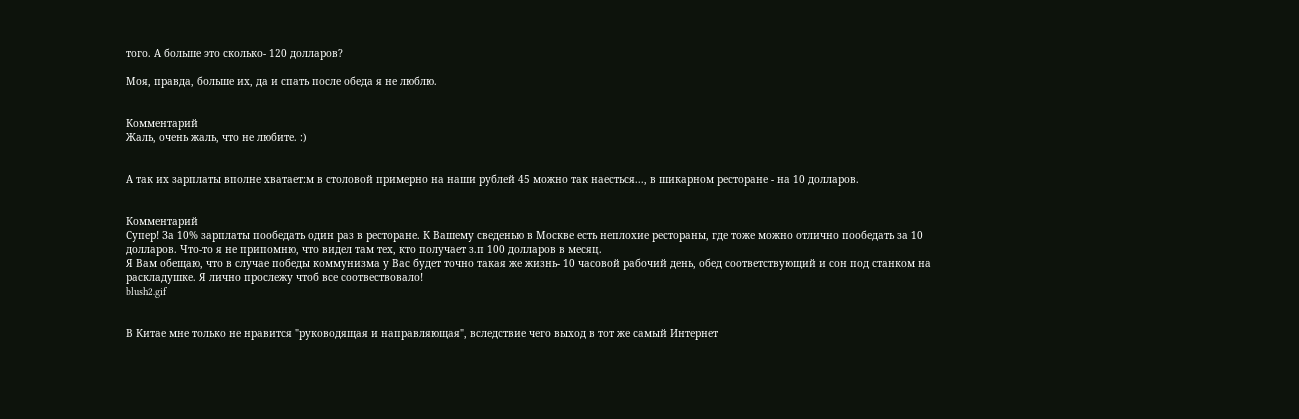того. А больше это сколько- 120 долларов?

Моя, правда, больше их, да и спать после обеда я не люблю.


Комментарий
Жаль, очень жаль, что не любите. :)


А так их зарплаты вполне хватает:м в столовой примерно на наши рублей 45 можно так наесться..., в шикарном ресторане - на 10 долларов.


Комментарий
Супер! За 10% зарплаты пообедать один раз в ресторане. К Вашему сведенью в Москве есть неплохие рестораны, где тоже можно отлично пообедать за 10 долларов. Что-то я не припомню, что видел там тех, кто получает з.п 100 долларов в месяц.
Я Вам обещаю, что в случае победы коммунизма у Вас будет точно такая же жизнь- 10 часовой рабочий день, обед соответствующий и сон под станком на раскладушке. Я лично прослежу чтоб все соотвествовало!
blush2.gif


В Китае мне только не нравится "руководящая и направляющая", вследствие чего выход в тот же самый Интернет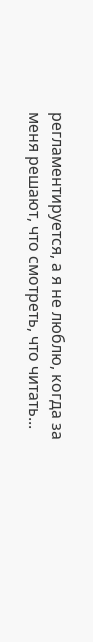регламентируется, а я не люблю, когда за меня решают, что смотреть, что читать...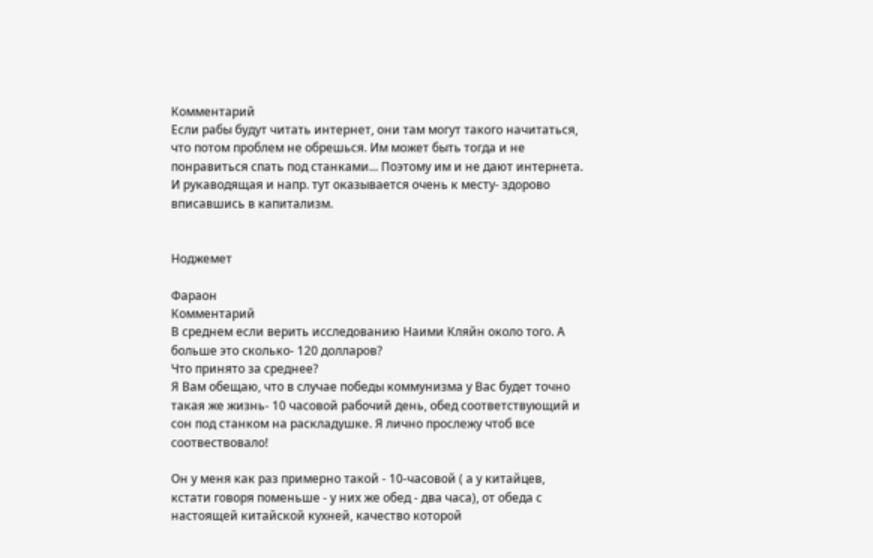Комментарий
Если рабы будут читать интернет, они там могут такого начитаться, что потом проблем не обрешься. Им может быть тогда и не понравиться спать под станками... Поэтому им и не дают интернета. И рукаводящая и напр. тут оказывается очень к месту- здорово вписавшись в капитализм.


Ноджемет

Фараон
Комментарий
В среднем если верить исследованию Наими Кляйн около того. А больше это сколько- 120 долларов?
Что принято за среднее?
Я Вам обещаю, что в случае победы коммунизма у Вас будет точно такая же жизнь- 10 часовой рабочий день, обед соответствующий и сон под станком на раскладушке. Я лично прослежу чтоб все соотвествовало!

Он у меня как раз примерно такой - 10-часовой ( а у китайцев, кстати говоря поменьше - у них же обед - два часа), от обеда с настоящей китайской кухней, качество которой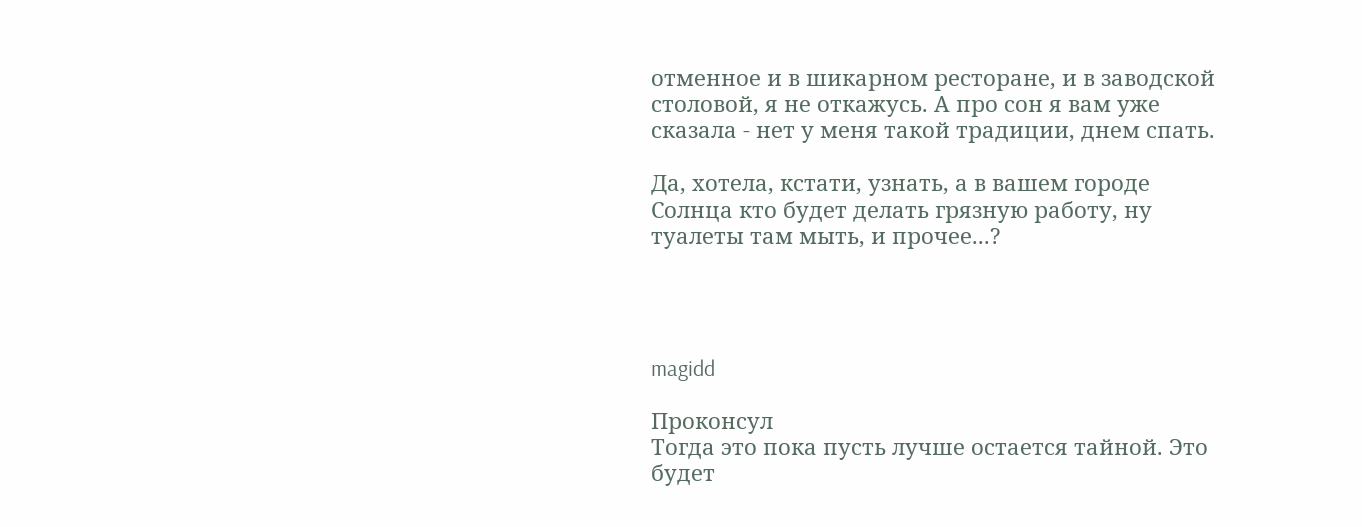отменное и в шикарном ресторане, и в заводской столовой, я не откажусь. А про сон я вам уже сказала - нет у меня такой традиции, днем спать.

Да, хотела, кстати, узнать, а в вашем городе Солнца кто будет делать грязную работу, ну туалеты там мыть, и прочее...?




magidd

Проконсул
Тогда это пока пусть лучше остается тайной. Это будет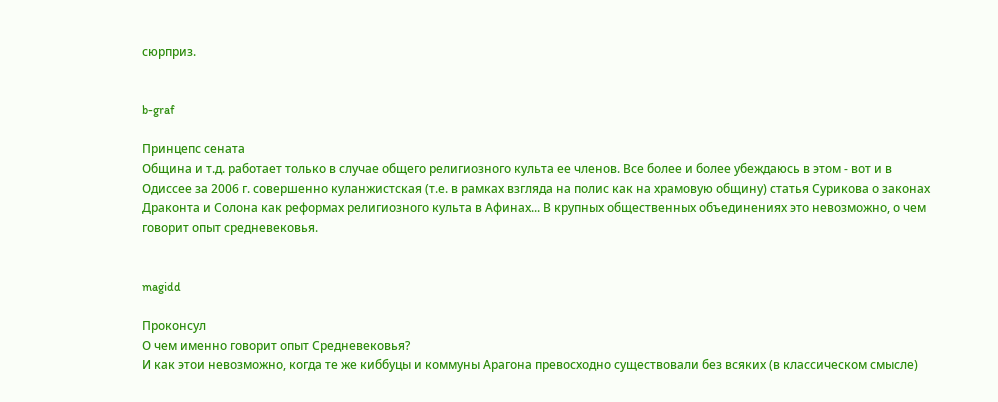сюрприз.


b-graf

Принцепс сената
Община и т.д. работает только в случае общего религиозного культа ее членов. Все более и более убеждаюсь в этом - вот и в Одиссее за 2006 г. совершенно куланжистская (т.е. в рамках взгляда на полис как на храмовую общину) статья Сурикова о законах Драконта и Солона как реформах религиозного культа в Афинах... В крупных общественных объединениях это невозможно, о чем говорит опыт средневековья.


magidd

Проконсул
О чем именно говорит опыт Средневековья?
И как этои невозможно, когда те же киббуцы и коммуны Арагона превосходно существовали без всяких (в классическом смысле)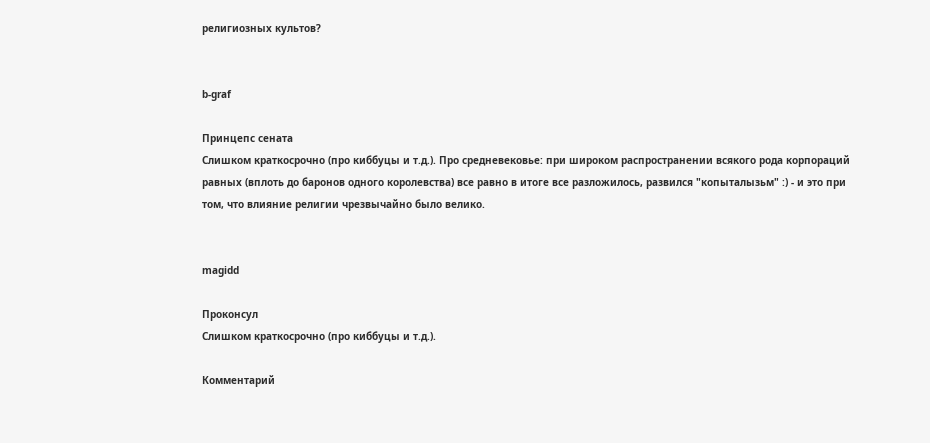религиозных культов?


b-graf

Принцепс сената
Слишком краткосрочно (про киббуцы и т.д.). Про средневековье: при широком распространении всякого рода корпораций равных (вплоть до баронов одного королевства) все равно в итоге все разложилось, развился "копыталызьм" :) - и это при том, что влияние религии чрезвычайно было велико.


magidd

Проконсул
Слишком краткосрочно (про киббуцы и т.д.).

Комментарий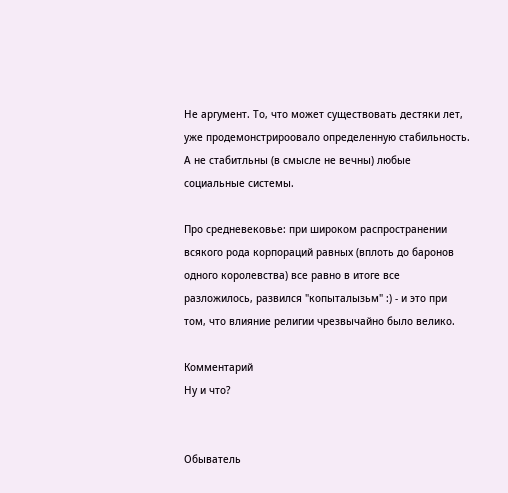Не аргумент. То, что может существовать дестяки лет, уже продемонстрироовало определенную стабильность. А не стабитльны (в смысле не вечны) любые социальные системы.

Про средневековье: при широком распространении всякого рода корпораций равных (вплоть до баронов одного королевства) все равно в итоге все разложилось, развился "копыталызьм" :) - и это при том, что влияние религии чрезвычайно было велико.

Комментарий
Ну и что?


Обыватель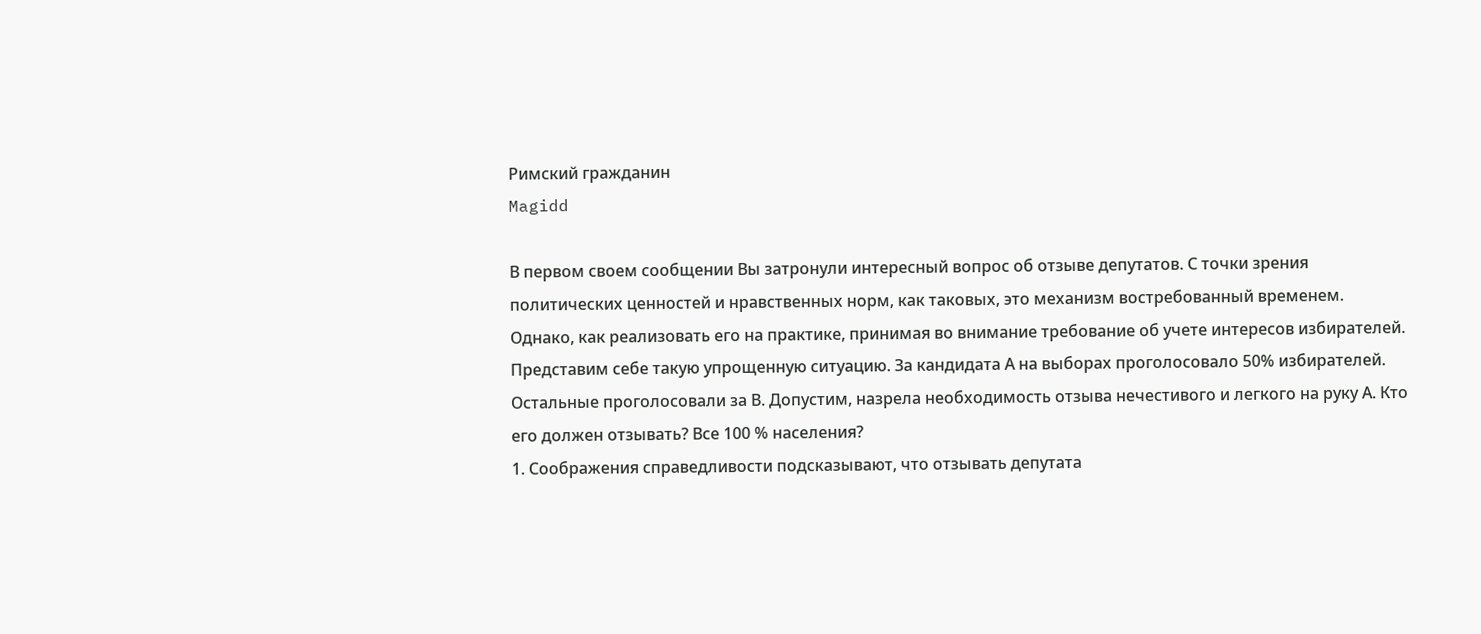Римский гражданин
Magidd

В первом своем сообщении Вы затронули интересный вопрос об отзыве депутатов. С точки зрения политических ценностей и нравственных норм, как таковых, это механизм востребованный временем.
Однако, как реализовать его на практике, принимая во внимание требование об учете интересов избирателей.
Представим себе такую упрощенную ситуацию. За кандидата А на выборах проголосовало 50% избирателей. Остальные проголосовали за В. Допустим, назрела необходимость отзыва нечестивого и легкого на руку А. Кто его должен отзывать? Все 100 % населения?
1. Соображения справедливости подсказывают, что отзывать депутата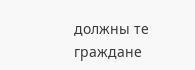должны те граждане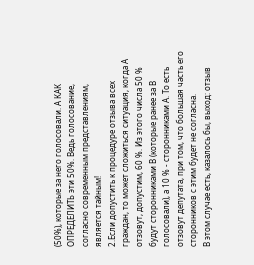(50%), которые за него голосовали. А КАК ОПРЕДЕЛИТЬ эти 50%. Ведь голосование, согласно современным представлениям, является тайным!
2.Если допустить к процедуре отзыва всех граждан, то может сложиться ситуация, когда А отзовут, допустим, 60 %. Из этого числа 50 % будут сторонниками В (которые ранее за В голосовали), а 10 % - сторонниками А. То есть отзовут депутата, при том, что большая часть его сторонников с этим будет не согласна.
В этом случае есть, казалось бы, выход: отзыв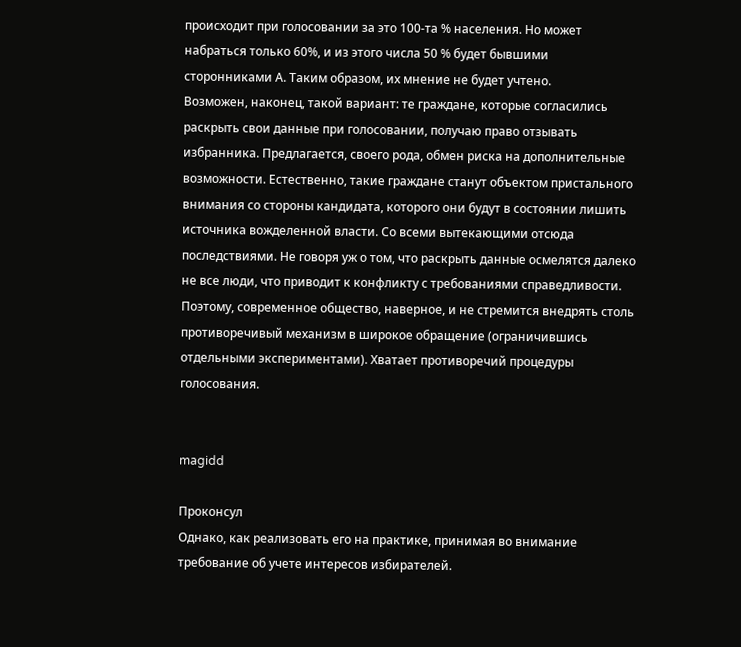происходит при голосовании за это 100-та % населения. Но может набраться только 60%, и из этого числа 50 % будет бывшими сторонниками А. Таким образом, их мнение не будет учтено.
Возможен, наконец, такой вариант: те граждане, которые согласились раскрыть свои данные при голосовании, получаю право отзывать избранника. Предлагается, своего рода, обмен риска на дополнительные возможности. Естественно, такие граждане станут объектом пристального внимания со стороны кандидата, которого они будут в состоянии лишить источника вожделенной власти. Со всеми вытекающими отсюда последствиями. Не говоря уж о том, что раскрыть данные осмелятся далеко не все люди, что приводит к конфликту с требованиями справедливости.
Поэтому, современное общество, наверное, и не стремится внедрять столь противоречивый механизм в широкое обращение (ограничившись отдельными экспериментами). Хватает противоречий процедуры голосования.


magidd

Проконсул
Однако, как реализовать его на практике, принимая во внимание требование об учете интересов избирателей.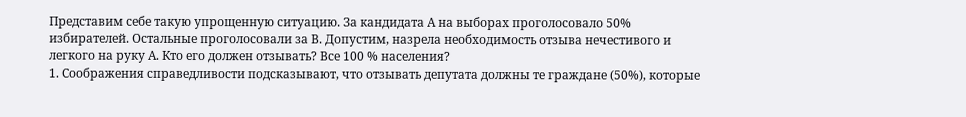Представим себе такую упрощенную ситуацию. За кандидата А на выборах проголосовало 50% избирателей. Остальные проголосовали за В. Допустим, назрела необходимость отзыва нечестивого и легкого на руку А. Кто его должен отзывать? Все 100 % населения?
1. Соображения справедливости подсказывают, что отзывать депутата должны те граждане (50%), которые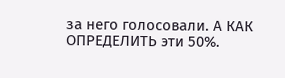за него голосовали. А КАК ОПРЕДЕЛИТЬ эти 50%.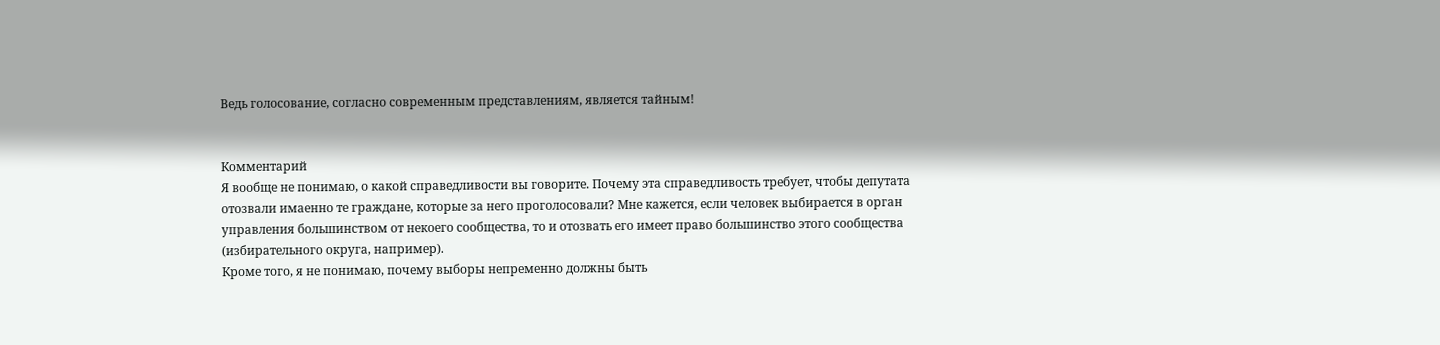Ведь голосование, согласно современным представлениям, является тайным!


Комментарий
Я вообще не понимаю, о какой справедливости вы говорите. Почему эта справедливость требует, чтобы депутата отозвали имаенно те граждане, которые за него проголосовали? Мне кажется, если человек выбирается в орган управления большинством от некоего сообщества, то и отозвать его имеет право большинство этого сообщества (избирательного округа, например).
Кроме того, я не понимаю, почему выборы непременно должны быть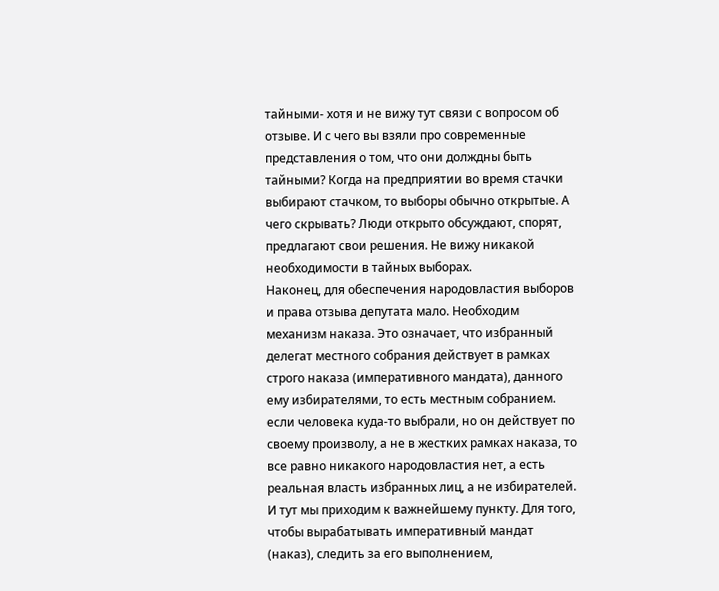тайными- хотя и не вижу тут связи с вопросом об отзыве. И с чего вы взяли про современные представления о том, что они долждны быть тайными? Когда на предприятии во время стачки выбирают стачком, то выборы обычно открытые. А чего скрывать? Люди открыто обсуждают, спорят, предлагают свои решения. Не вижу никакой необходимости в тайных выборах.
Наконец, для обеспечения народовластия выборов и права отзыва депутата мало. Необходим механизм наказа. Это означает, что избранный делегат местного собрания действует в рамках строго наказа (императивного мандата), данного ему избирателями, то есть местным собранием. если человека куда-то выбрали, но он действует по своему произволу, а не в жестких рамках наказа, то все равно никакого народовластия нет, а есть реальная власть избранных лиц, а не избирателей.
И тут мы приходим к важнейшему пункту. Для того, чтобы вырабатывать императивный мандат (наказ), следить за его выполнением,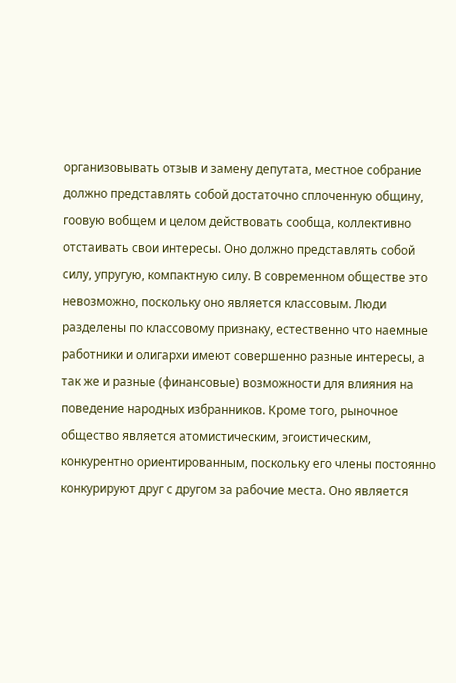организовывать отзыв и замену депутата, местное собрание должно представлять собой достаточно сплоченную общину, гоовую вобщем и целом действовать сообща, коллективно отстаивать свои интересы. Оно должно представлять собой силу, упругую, компактную силу. В современном обществе это невозможно, поскольку оно является классовым. Люди разделены по классовому признаку, естественно что наемные работники и олигархи имеют совершенно разные интересы, а так же и разные (финансовые) возможности для влияния на поведение народных избранников. Кроме того, рыночное общество является атомистическим, эгоистическим, конкурентно ориентированным, поскольку его члены постоянно конкурируют друг с другом за рабочие места. Оно является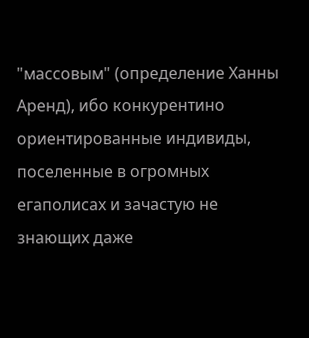"массовым" (определение Ханны Аренд), ибо конкурентино ориентированные индивиды, поселенные в огромных егаполисах и зачастую не знающих даже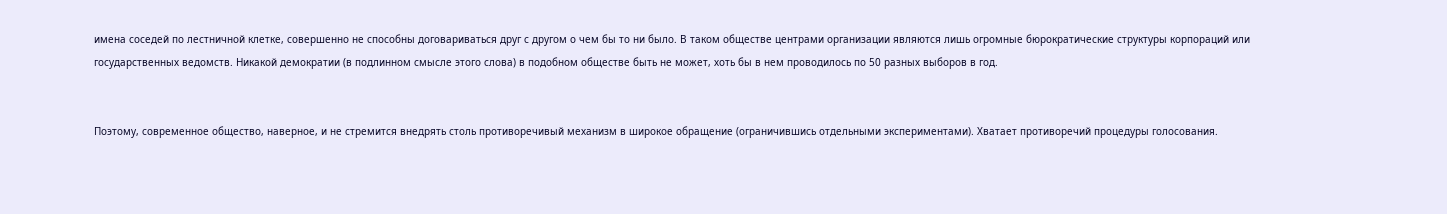имена соседей по лестничной клетке, совершенно не способны договариваться друг с другом о чем бы то ни было. В таком обществе центрами организации являются лишь огромные бюрократические структуры корпораций или государственных ведомств. Никакой демократии (в подлинном смысле этого слова) в подобном обществе быть не может, хоть бы в нем проводилось по 50 разных выборов в год.


Поэтому, современное общество, наверное, и не стремится внедрять столь противоречивый механизм в широкое обращение (ограничившись отдельными экспериментами). Хватает противоречий процедуры голосования.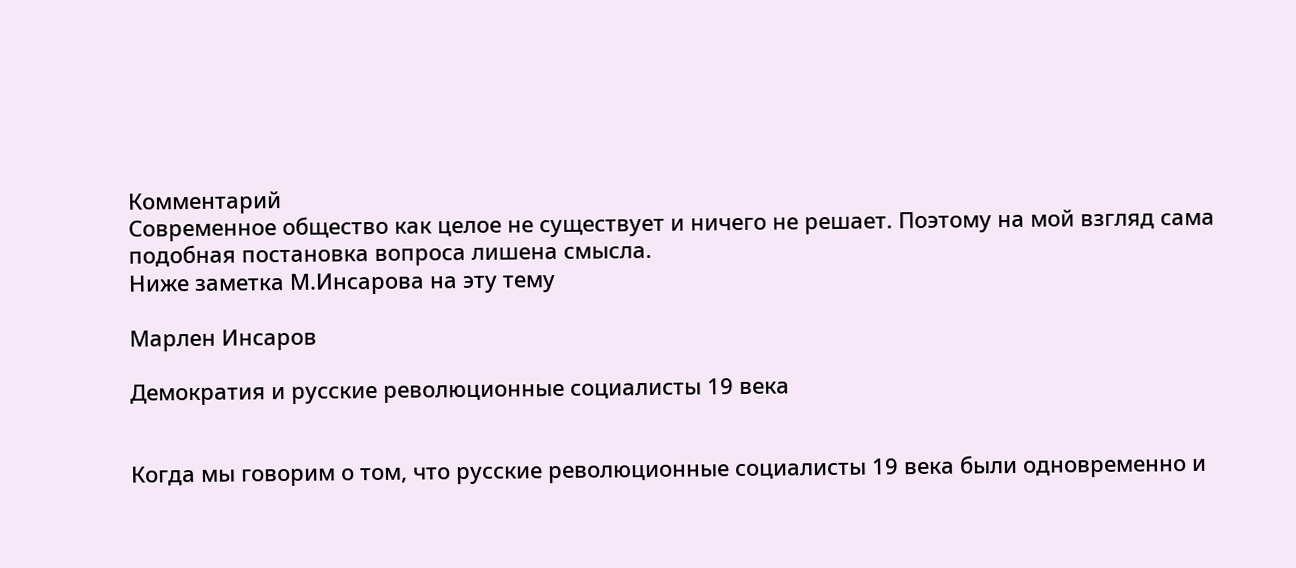Комментарий
Современное общество как целое не существует и ничего не решает. Поэтому на мой взгляд сама подобная постановка вопроса лишена смысла.
Ниже заметка М.Инсарова на эту тему

Марлен Инсаров

Демократия и русские революционные социалисты 19 века


Когда мы говорим о том, что русские революционные социалисты 19 века были одновременно и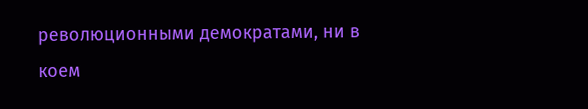революционными демократами, ни в коем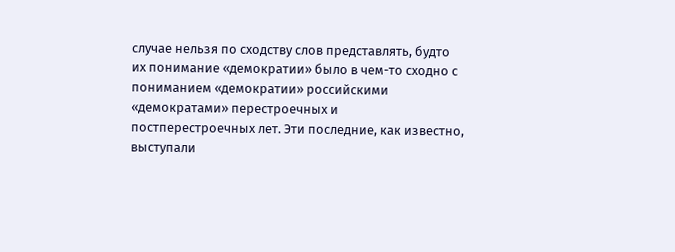случае нельзя по сходству слов представлять, будто их понимание «демократии» было в чем-то сходно с пониманием «демократии» российскими «демократами» перестроечных и постперестроечных лет. Эти последние, как известно, выступали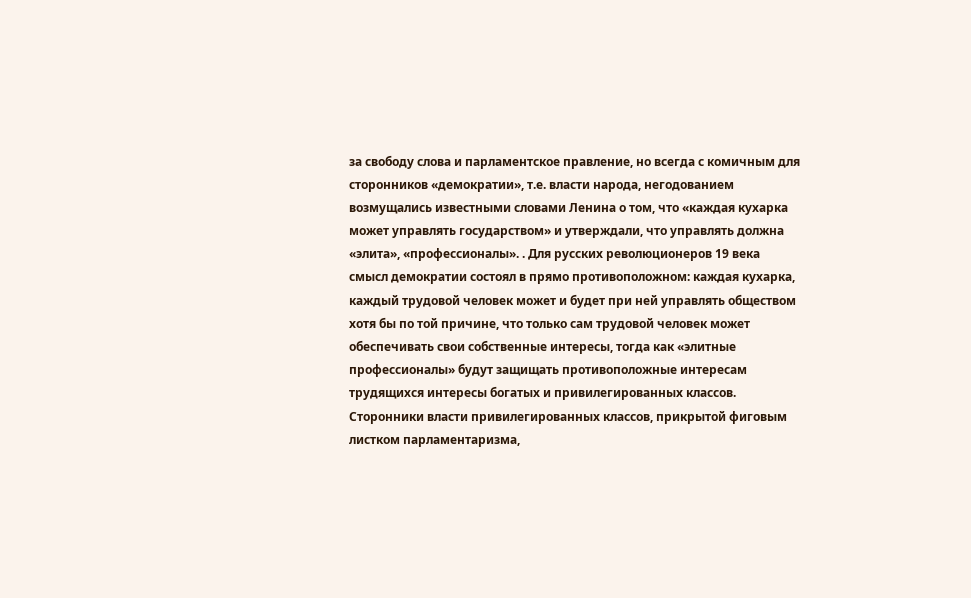за свободу слова и парламентское правление, но всегда с комичным для сторонников «демократии», т.е. власти народа, негодованием возмущались известными словами Ленина о том, что «каждая кухарка может управлять государством» и утверждали, что управлять должна «элита», «профессионалы». . Для русских революционеров 19 века смысл демократии состоял в прямо противоположном: каждая кухарка, каждый трудовой человек может и будет при ней управлять обществом хотя бы по той причине, что только сам трудовой человек может обеспечивать свои собственные интересы, тогда как «элитные профессионалы» будут защищать противоположные интересам трудящихся интересы богатых и привилегированных классов. Сторонники власти привилегированных классов, прикрытой фиговым листком парламентаризма,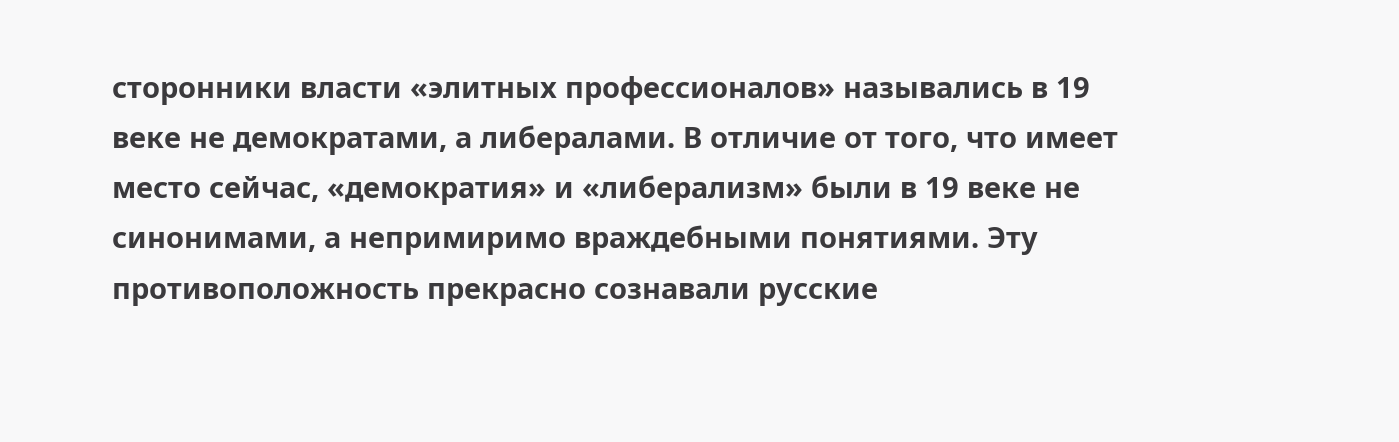сторонники власти «элитных профессионалов» назывались в 19 веке не демократами, а либералами. В отличие от того, что имеет место сейчас, «демократия» и «либерализм» были в 19 веке не синонимами, а непримиримо враждебными понятиями. Эту противоположность прекрасно сознавали русские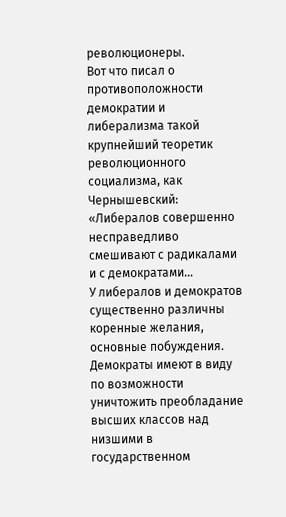революционеры.
Вот что писал о противоположности демократии и либерализма такой крупнейший теоретик революционного социализма, как Чернышевский:
«Либералов совершенно несправедливо смешивают с радикалами и с демократами…
У либералов и демократов существенно различны коренные желания, основные побуждения. Демократы имеют в виду по возможности уничтожить преобладание высших классов над низшими в государственном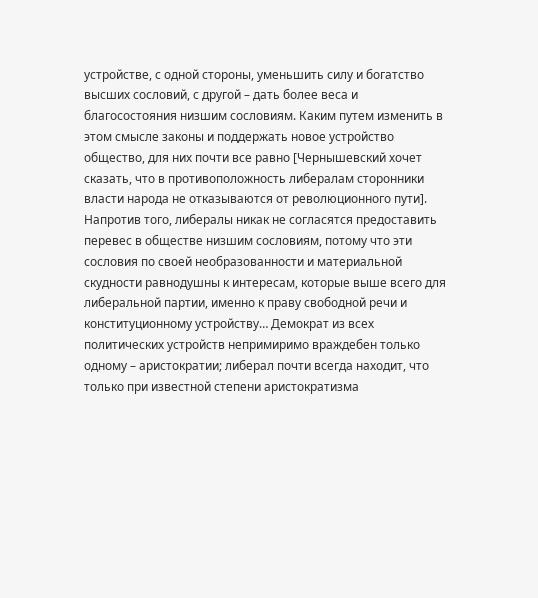устройстве, с одной стороны, уменьшить силу и богатство высших сословий, с другой – дать более веса и благосостояния низшим сословиям. Каким путем изменить в этом смысле законы и поддержать новое устройство общество, для них почти все равно [Чернышевский хочет сказать, что в противоположность либералам сторонники власти народа не отказываются от революционного пути]. Напротив того, либералы никак не согласятся предоставить перевес в обществе низшим сословиям, потому что эти сословия по своей необразованности и материальной скудности равнодушны к интересам, которые выше всего для либеральной партии, именно к праву свободной речи и конституционному устройству… Демократ из всех политических устройств непримиримо враждебен только одному – аристократии; либерал почти всегда находит, что только при известной степени аристократизма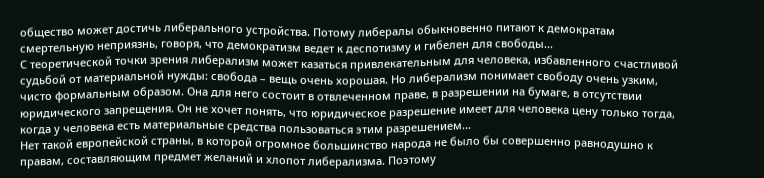общество может достичь либерального устройства. Потому либералы обыкновенно питают к демократам смертельную неприязнь, говоря, что демократизм ведет к деспотизму и гибелен для свободы...
С теоретической точки зрения либерализм может казаться привлекательным для человека, избавленного счастливой судьбой от материальной нужды: свобода – вещь очень хорошая. Но либерализм понимает свободу очень узким, чисто формальным образом. Она для него состоит в отвлеченном праве, в разрешении на бумаге, в отсутствии юридического запрещения. Он не хочет понять, что юридическое разрешение имеет для человека цену только тогда, когда у человека есть материальные средства пользоваться этим разрешением…
Нет такой европейской страны, в которой огромное большинство народа не было бы совершенно равнодушно к правам, составляющим предмет желаний и хлопот либерализма. Поэтому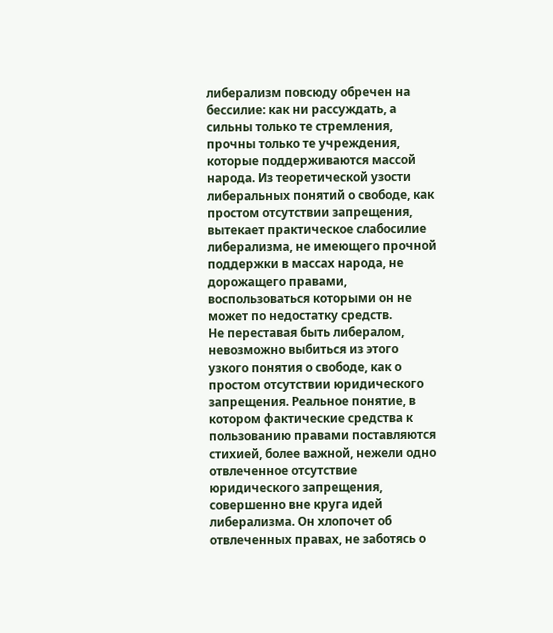либерализм повсюду обречен на бессилие: как ни рассуждать, а сильны только те стремления, прочны только те учреждения, которые поддерживаются массой народа. Из теоретической узости либеральных понятий о свободе, как простом отсутствии запрещения, вытекает практическое слабосилие либерализма, не имеющего прочной поддержки в массах народа, не дорожащего правами, воспользоваться которыми он не может по недостатку средств.
Не переставая быть либералом, невозможно выбиться из этого узкого понятия о свободе, как о простом отсутствии юридического запрещения. Реальное понятие, в котором фактические средства к пользованию правами поставляются стихией, более важной, нежели одно отвлеченное отсутствие юридического запрещения, совершенно вне круга идей либерализма. Он хлопочет об отвлеченных правах, не заботясь о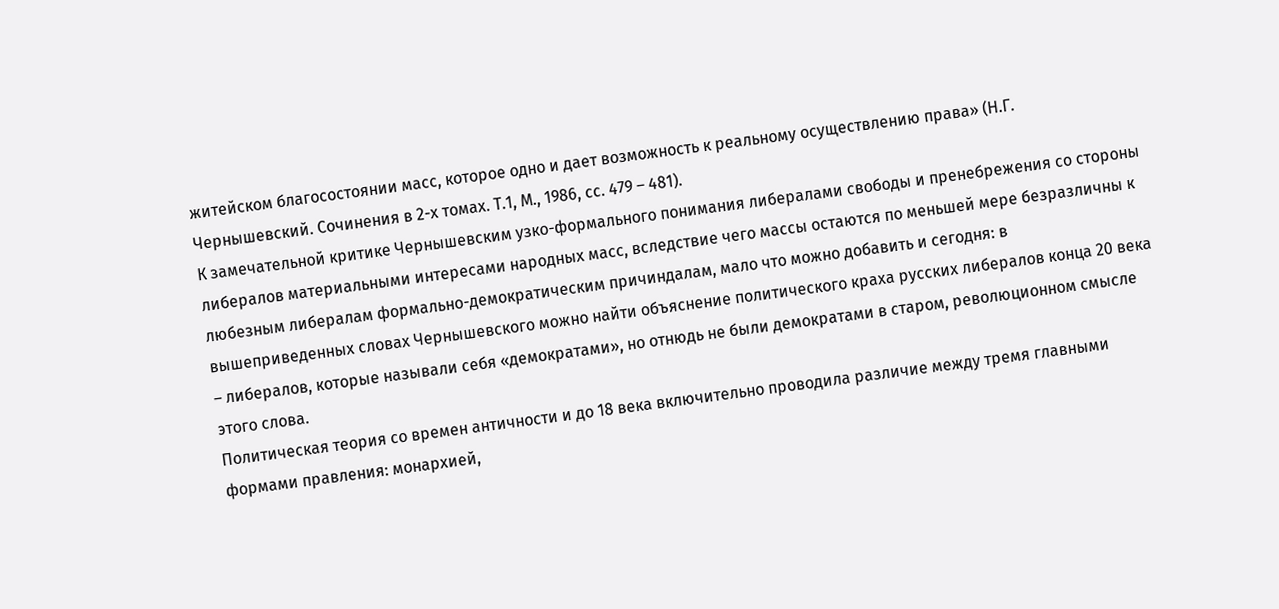житейском благосостоянии масс, которое одно и дает возможность к реальному осуществлению права» (Н.Г. Чернышевский. Сочинения в 2-х томах. Т.1, М., 1986, сс. 479 – 481).
К замечательной критике Чернышевским узко-формального понимания либералами свободы и пренебрежения со стороны либералов материальными интересами народных масс, вследствие чего массы остаются по меньшей мере безразличны к любезным либералам формально-демократическим причиндалам, мало что можно добавить и сегодня: в вышеприведенных словах Чернышевского можно найти объяснение политического краха русских либералов конца 20 века – либералов, которые называли себя «демократами», но отнюдь не были демократами в старом, революционном смысле этого слова.
Политическая теория со времен античности и до 18 века включительно проводила различие между тремя главными формами правления: монархией,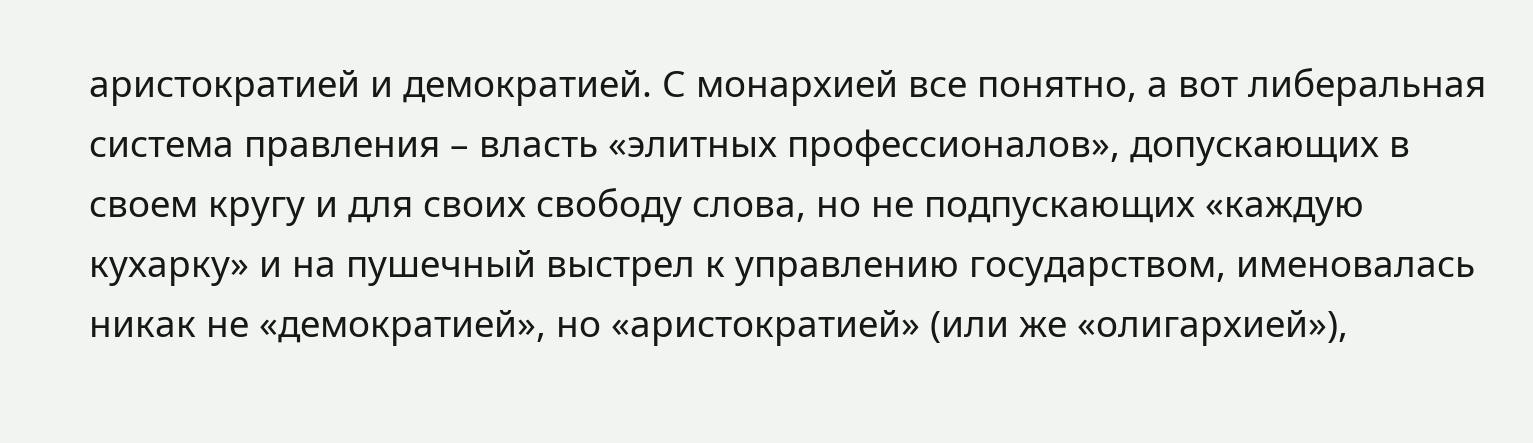аристократией и демократией. С монархией все понятно, а вот либеральная система правления – власть «элитных профессионалов», допускающих в своем кругу и для своих свободу слова, но не подпускающих «каждую кухарку» и на пушечный выстрел к управлению государством, именовалась никак не «демократией», но «аристократией» (или же «олигархией»),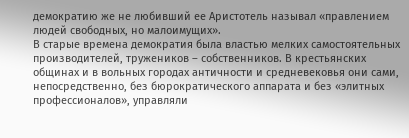демократию же не любивший ее Аристотель называл «правлением людей свободных, но малоимущих».
В старые времена демократия была властью мелких самостоятельных производителей, тружеников – собственников. В крестьянских общинах и в вольных городах античности и средневековья они сами, непосредственно, без бюрократического аппарата и без «элитных профессионалов», управляли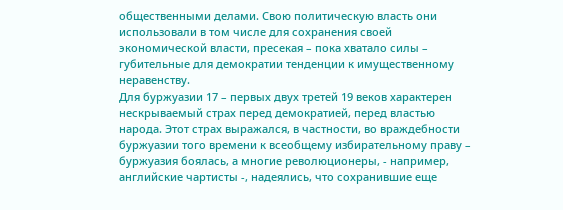общественными делами. Свою политическую власть они использовали в том числе для сохранения своей экономической власти, пресекая – пока хватало силы – губительные для демократии тенденции к имущественному неравенству.
Для буржуазии 17 – первых двух третей 19 веков характерен нескрываемый страх перед демократией, перед властью народа. Этот страх выражался, в частности, во враждебности буржуазии того времени к всеобщему избирательному праву – буржуазия боялась, а многие революционеры, - например, английские чартисты -, надеялись, что сохранившие еще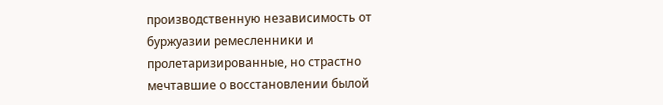производственную независимость от буржуазии ремесленники и пролетаризированные, но страстно мечтавшие о восстановлении былой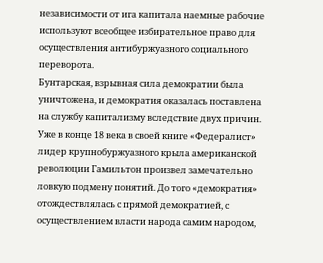независимости от ига капитала наемные рабочие используют всеобщее избирательное право для осуществления антибуржуазного социального переворота.
Бунтарская, взрывная сила демократии была уничтожена, и демократия оказалась поставлена на службу капитализму вследствие двух причин. Уже в конце 18 века в своей книге «Федералист» лидер крупнобуржуазного крыла американской революции Гамильтон произвел замечательно ловкую подмену понятий. До того «демократия» отождествлялась с прямой демократией, с осуществлением власти народа самим народом,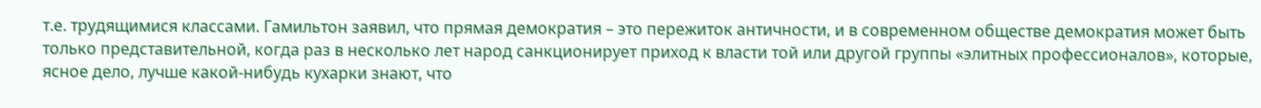т.е. трудящимися классами. Гамильтон заявил, что прямая демократия – это пережиток античности, и в современном обществе демократия может быть только представительной, когда раз в несколько лет народ санкционирует приход к власти той или другой группы «элитных профессионалов», которые, ясное дело, лучше какой-нибудь кухарки знают, что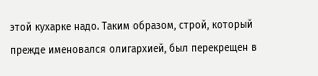этой кухарке надо. Таким образом, строй, который прежде именовался олигархией, был перекрещен в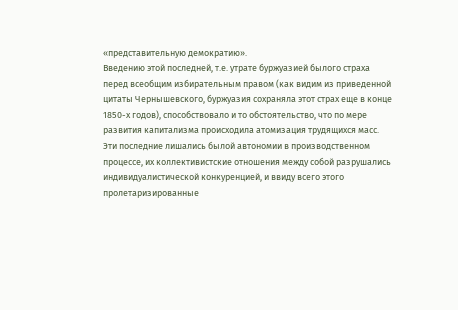«представительную демократию».
Введению этой последней, т.е. утрате буржуазией былого страха перед всеобщим избирательным правом (как видим из приведенной цитаты Чернышевского, буржуазия сохраняла этот страх еще в конце 1850-х годов), способствовало и то обстоятельство, что по мере развития капитализма происходила атомизация трудящихся масс. Эти последние лишались былой автономии в производственном процессе, их коллективистские отношения между собой разрушались индивидуалистической конкуренцией, и ввиду всего этого пролетаризированные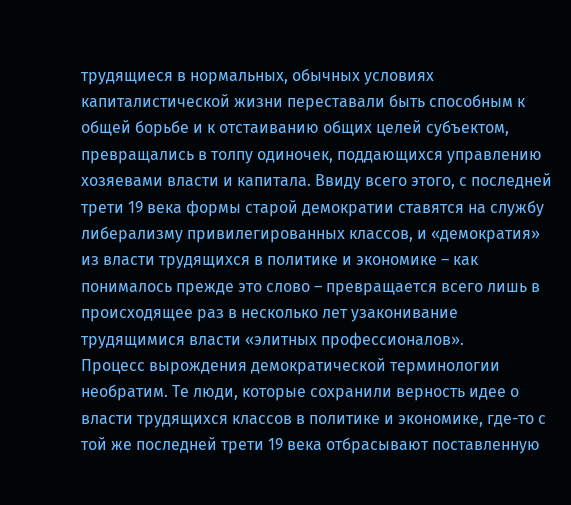трудящиеся в нормальных, обычных условиях капиталистической жизни переставали быть способным к общей борьбе и к отстаиванию общих целей субъектом, превращались в толпу одиночек, поддающихся управлению хозяевами власти и капитала. Ввиду всего этого, с последней трети 19 века формы старой демократии ставятся на службу либерализму привилегированных классов, и «демократия» из власти трудящихся в политике и экономике – как понималось прежде это слово – превращается всего лишь в происходящее раз в несколько лет узаконивание трудящимися власти «элитных профессионалов».
Процесс вырождения демократической терминологии необратим. Те люди, которые сохранили верность идее о власти трудящихся классов в политике и экономике, где-то с той же последней трети 19 века отбрасывают поставленную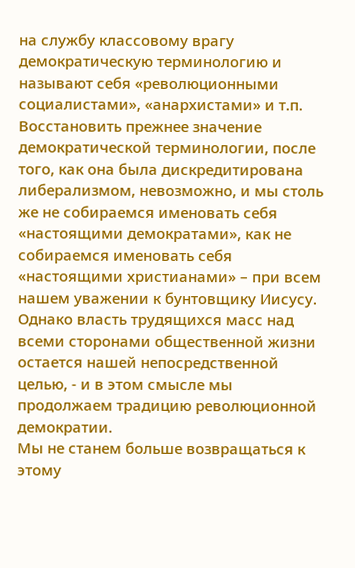на службу классовому врагу демократическую терминологию и называют себя «революционными социалистами», «анархистами» и т.п. Восстановить прежнее значение демократической терминологии, после того, как она была дискредитирована либерализмом, невозможно, и мы столь же не собираемся именовать себя «настоящими демократами», как не собираемся именовать себя «настоящими христианами» – при всем нашем уважении к бунтовщику Иисусу. Однако власть трудящихся масс над всеми сторонами общественной жизни остается нашей непосредственной целью, - и в этом смысле мы продолжаем традицию революционной демократии.
Мы не станем больше возвращаться к этому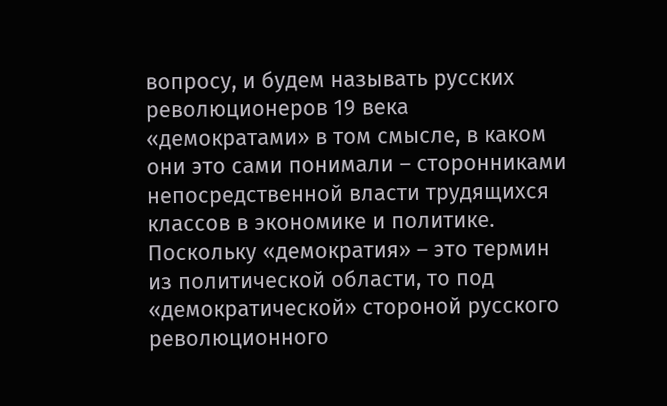вопросу, и будем называть русских революционеров 19 века «демократами» в том смысле, в каком они это сами понимали – сторонниками непосредственной власти трудящихся классов в экономике и политике. Поскольку «демократия» – это термин из политической области, то под «демократической» стороной русского революционного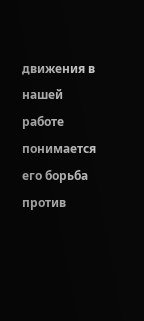движения в нашей работе понимается его борьба против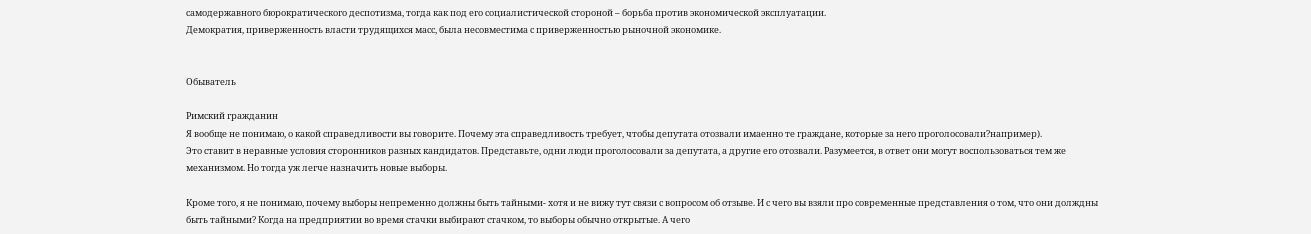самодержавного бюрократического деспотизма, тогда как под его социалистической стороной – борьба против экономической эксплуатации.
Демократия, приверженность власти трудящихся масс, была несовместима с приверженностью рыночной экономике.


Обыватель

Римский гражданин
Я вообще не понимаю, о какой справедливости вы говорите. Почему эта справедливость требует, чтобы депутата отозвали имаенно те граждане, которые за него проголосовали?например).
Это ставит в неравные условия сторонников разных кандидатов. Представьте, одни люди проголосовали за депутата, а другие его отозвали. Разумеется, в ответ они могут воспользоваться тем же механизмом. Но тогда уж легче назначить новые выборы.

Кроме того, я не понимаю, почему выборы непременно должны быть тайными- хотя и не вижу тут связи с вопросом об отзыве. И с чего вы взяли про современные представления о том, что они долждны быть тайными? Когда на предприятии во время стачки выбирают стачком, то выборы обычно открытые. А чего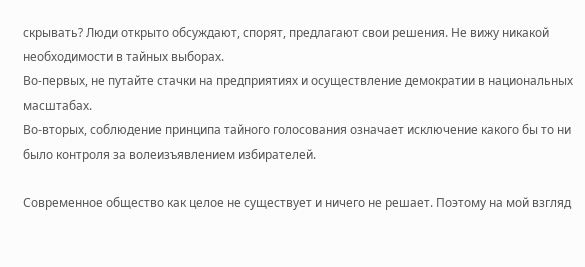скрывать? Люди открыто обсуждают, спорят, предлагают свои решения. Не вижу никакой необходимости в тайных выборах.
Во-первых, не путайте стачки на предприятиях и осуществление демократии в национальных масштабах.
Во-вторых, соблюдение принципа тайного голосования означает исключение какого бы то ни было контроля за волеизъявлением избирателей.

Современное общество как целое не существует и ничего не решает. Поэтому на мой взгляд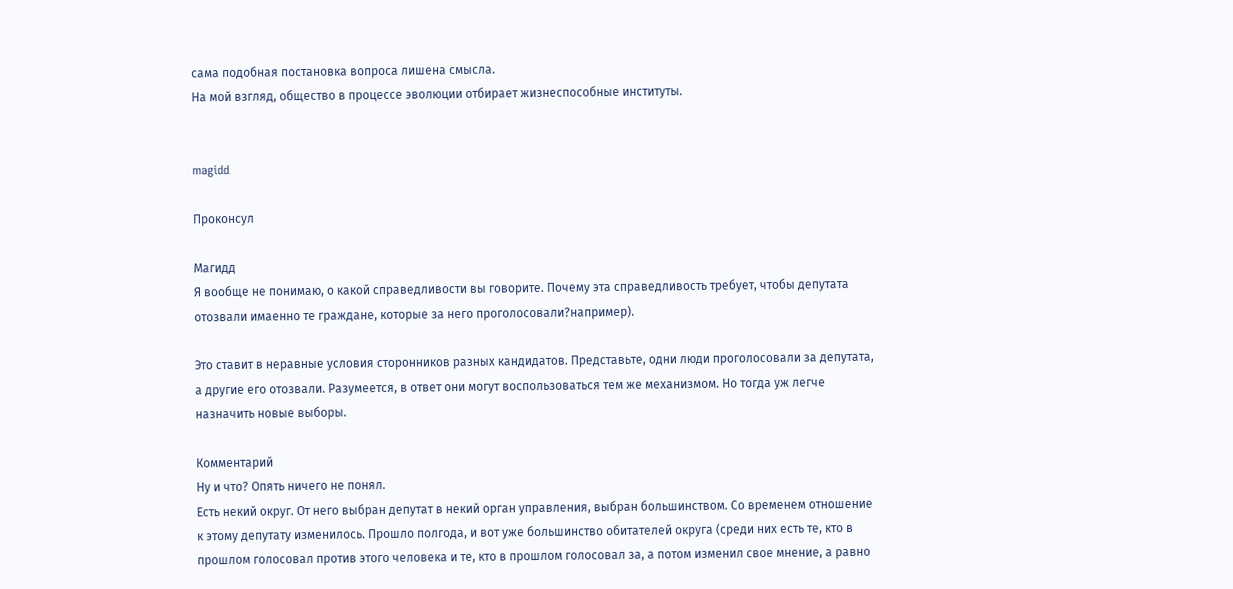сама подобная постановка вопроса лишена смысла.
На мой взгляд, общество в процессе эволюции отбирает жизнеспособные институты.


magidd

Проконсул

Магидд
Я вообще не понимаю, о какой справедливости вы говорите. Почему эта справедливость требует, чтобы депутата отозвали имаенно те граждане, которые за него проголосовали?например).

Это ставит в неравные условия сторонников разных кандидатов. Представьте, одни люди проголосовали за депутата, а другие его отозвали. Разумеется, в ответ они могут воспользоваться тем же механизмом. Но тогда уж легче назначить новые выборы.

Комментарий
Ну и что? Опять ничего не понял.
Есть некий округ. От него выбран депутат в некий орган управления, выбран большинством. Со временем отношение к этому депутату изменилось. Прошло полгода, и вот уже большинство обитателей округа (среди них есть те, кто в прошлом голосовал против этого человека и те, кто в прошлом голосовал за, а потом изменил свое мнение, а равно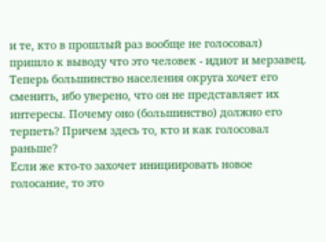и те, кто в прошлый раз вообще не голосовал) пришло к выводу что это человек - идиот и мерзавец. Теперь большинство населения округа хочет его сменить, ибо уверено, что он не представляет их интересы. Почему оно (большинство) должно его терпеть? Причем здесь то, кто и как голосовал раньше?
Если же кто-то захочет инициировать новое голосание, то это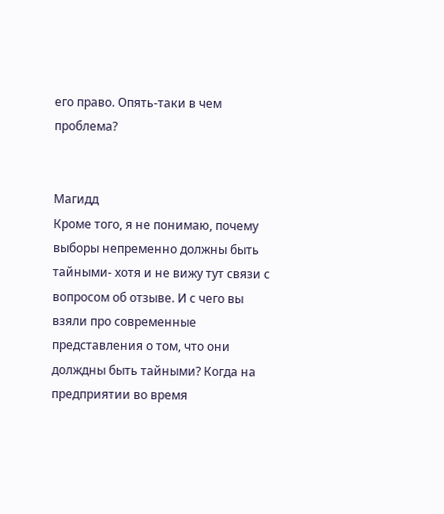его право. Опять-таки в чем проблема?


Магидд
Кроме того, я не понимаю, почему выборы непременно должны быть тайными- хотя и не вижу тут связи с вопросом об отзыве. И с чего вы взяли про современные представления о том, что они долждны быть тайными? Когда на предприятии во время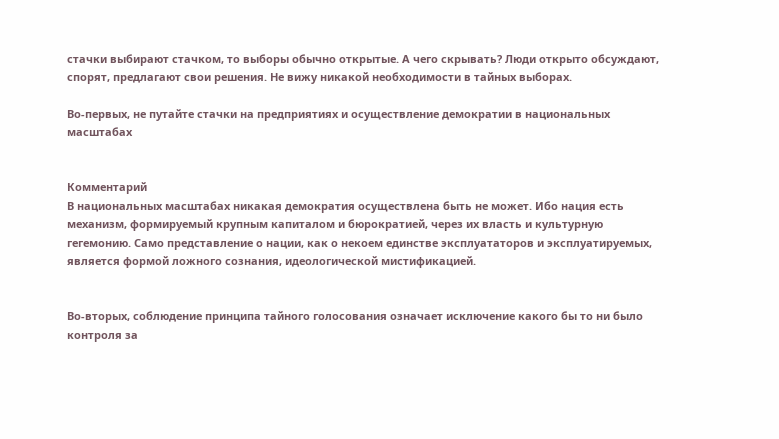стачки выбирают стачком, то выборы обычно открытые. А чего скрывать? Люди открыто обсуждают, спорят, предлагают свои решения. Не вижу никакой необходимости в тайных выборах.

Во-первых, не путайте стачки на предприятиях и осуществление демократии в национальных масштабах


Комментарий
В национальных масштабах никакая демократия осуществлена быть не может. Ибо нация есть механизм, формируемый крупным капиталом и бюрократией, через их власть и культурную гегемонию. Само представление о нации, как о некоем единстве эксплуататоров и эксплуатируемых, является формой ложного сознания, идеологической мистификацией.


Во-вторых, соблюдение принципа тайного голосования означает исключение какого бы то ни было контроля за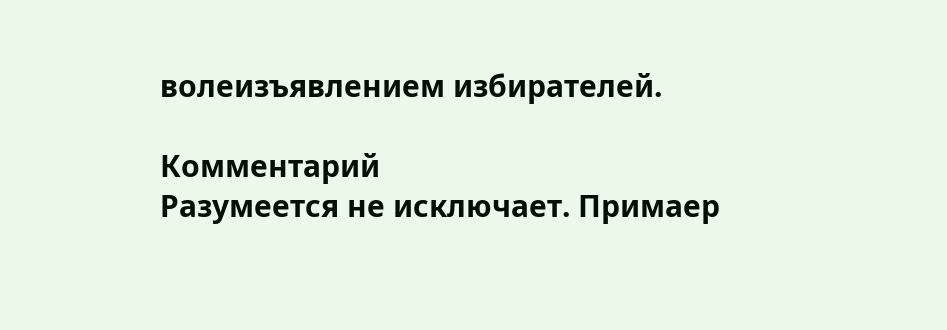волеизъявлением избирателей.

Комментарий
Разумеется не исключает. Примаер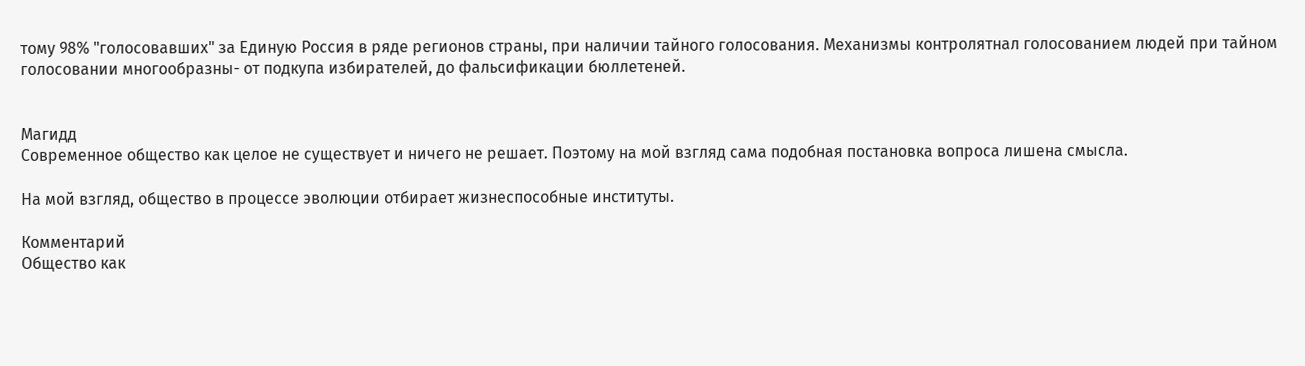тому 98% "голосовавших" за Единую Россия в ряде регионов страны, при наличии тайного голосования. Механизмы контролятнал голосованием людей при тайном голосовании многообразны- от подкупа избирателей, до фальсификации бюллетеней.


Магидд
Современное общество как целое не существует и ничего не решает. Поэтому на мой взгляд сама подобная постановка вопроса лишена смысла.

На мой взгляд, общество в процессе эволюции отбирает жизнеспособные институты.

Комментарий
Общество как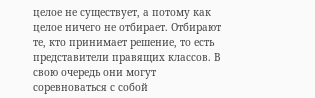целое не существует, а потому как целое ничего не отбирает. Отбирают те, кто принимает решение, то есть представители правящих классов. В свою очередь они могут соревноваться с собой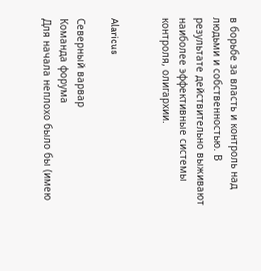в борьбе за власть и контроль над людьми и собственностью. В результате действительно выживают наиболее эффективные системы контроля, олигархии.


Alaricus

Северный варвар
Команда форума
Для начала неплохо было бы (имею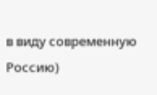в виду современную Россию)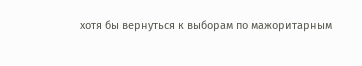хотя бы вернуться к выборам по мажоритарным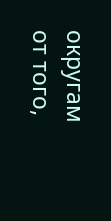округам от того,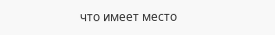что имеет место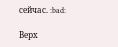сейчас. :bad:

Верх